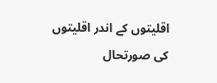اقلیتوں کے اندر اقلیتوں کی صورتحال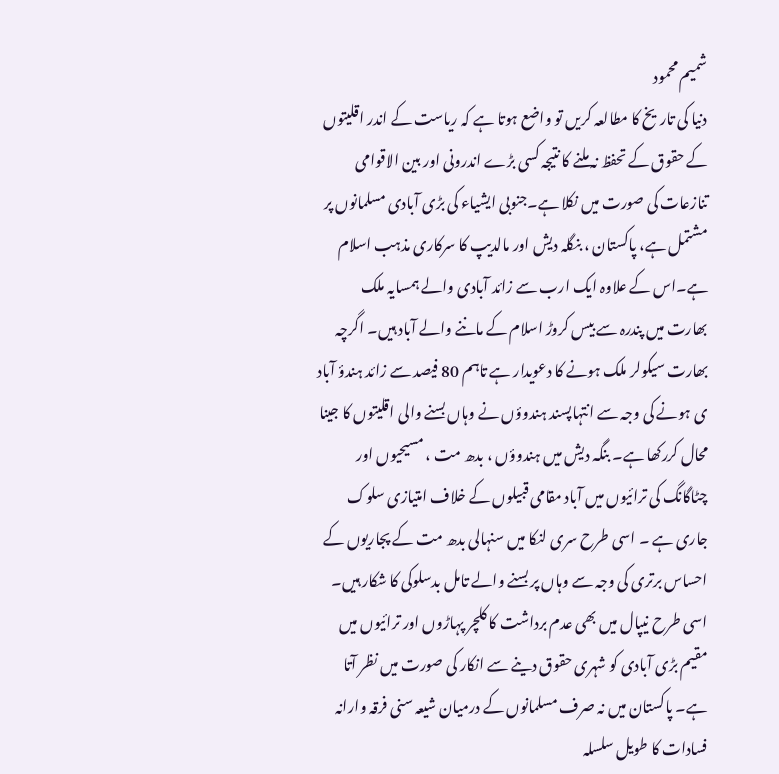شمیم محمود
دنیا کی تاریخ کا مطالعہ کریں تو واضع ہوتا ہے کہ ریاست کے اندر اقلیتوں کے حقوق کے تحفظ نہ ملنے کا نتیجہ کسی بڑے اندرونی اور بین الاقوامی تنازعات کی صورت میں نکلا ہے۔جنوبی ایشیاء کی بڑی آبادی مسلمانوں پر مشتمل ہے، پاکستان ، بنگلہ دیش اور مالدیپ کا سرکاری مذہب اسلام ہے۔اس کے علاوہ ایک ارب سے زائد آبادی والے ہمسایہ ملک بھارت میں پندرہ سے بیس کروڑ اسلام کے ماننے والے آباد ہیں۔ اگرچہ بھارت سیکولر ملک ہونے کا دعویدار ہے تاہم 80 فیصد سے زائد ہندؤ آباد ی ہونے کی وجہ سے انتہاپسند ہندوؤں نے وہاں بسنے والی اقلیتوں کا جینا محال کررکھا ہے۔ بنگہ دیش میں ہندوؤں ، بدھ مت ، مسیحیوں اور چٹاگانگ کی ترائیوں میں آباد مقامی قبیلوں کے خلاف امتیازی سلوک جاری ہے ۔ اسی طرح سری لنکا میں سنہالی بدھ مت کے پجاریوں کے احساس برتری کی وجہ سے وہاں پر بسنے والے تامل بدسلوکی کا شکار ہیں۔ اسی طرح نیپال میں بھی عدم برداشت کا کلچر پہاڑوں اور ترائیوں میں مقیم بڑی آبادی کو شہری حقوق دینے سے انکار کی صورت میں نظر آتا ہے۔ پاکستان میں نہ صرف مسلمانوں کے درمیان شیعہ سنی فرقہ وارانہ فسادات کا طویل سلسلہ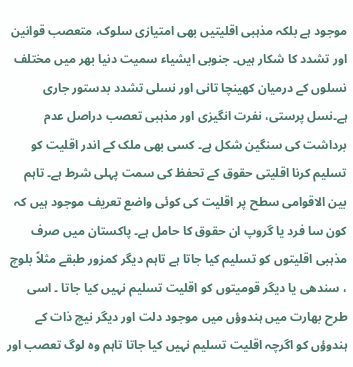موجود ہے بلکہ مذہبی اقلیتیں بھی امتیازی سلوک، متعصب قوانین اور تشدد کا شکار ہیں۔ جنوبی ایشیاء سمیت دنیا بھر میں مختلف نسلوں کے درمیان کھینچا تانی اور نسلی تشدد بدستور جاری ہے۔نسل پرستی، نفرت انگیزی اور مذہبی تعصب دراصل عدم برداشت کی سنگین شکل ہے۔ کسی بھی ملک کے اندر اقلیت کو تسلیم کرنا اقلیتی حقوق کے تحفظ کی سمت پہلی شرط ہے۔ تاہم بین الاقوامی سطح پر اقلیت کی کوئی واضع تعریف موجود ہیں کہ کون سا فرد یا گروپ ان حقوق کا حامل ہے۔ پاکستان میں صرف مذہبی اقلیتوں کو تسلیم کیا جاتا ہے تاہم دیگر کمزور طبقے مثلاً بلوچ ، سندھی یا دیگر قومیتوں کو اقلیت تسلیم نہیں کیا جاتا ۔ اسی طرح بھارت میں ہندوؤں میں موجود دلت اور دیگر نیچ ذات کے ہندوؤں کو اگرچہ اقلیت تسلیم نہیں کیا جاتا تاہم وہ لوگ تعصب اور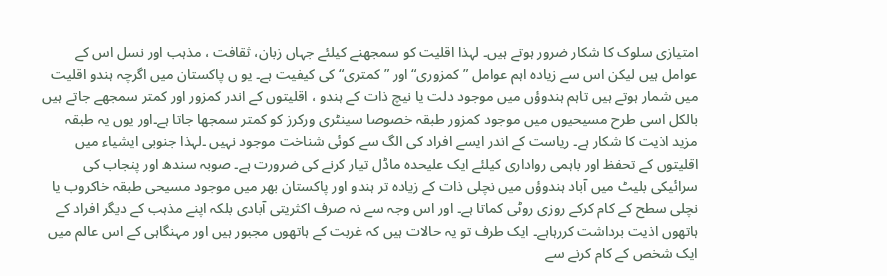امتیازی سلوک کا شکار ضرور ہوتے ہیں۔ لہذا اقلیت کو سمجھنے کیلئے جہاں زبان، ثقافت ، مذہب اور نسل اس کے عوامل ہیں لیکن اس سے زیادہ اہم عوامل ”کمزوری“ اور ”کمتری“ کی کیفیت ہے۔ یو ں پاکستان میں اگرچہ ہندو اقلیت میں شمار ہوتے ہیں تاہم ہندوؤں میں موجود دلت یا نیچ ذات کے ہندو ، اقلیتوں کے اندر کمزور اور کمتر سمجھے جاتے ہیں بالکل اسی طرح مسیحیوں میں موجود کمزور طبقہ خصوصا سینٹری ورکرز کو کمتر سمجھا جاتا ہے۔اور یوں یہ طبقہ مزید اذیت کا شکار ہے۔ ریاست کے اندر ایسے افراد کی الگ سے کوئی شناخت موجود نہیں ۔لہذا جنوبی ایشیاء میں اقلیتوں کے تحفظ اور باہمی رواداری کیلئے ایک علیحدہ ماڈل تیار کرنے کی ضرورت ہے۔ صوبہ سندھ اور پنجاب کی سرائیکی بلیٹ میں آباد ہندوؤں میں نچلی ذات کے زیادہ تر ہندو اور پاکستان بھر میں موجود مسیحی طبقہ خاکروب یا نچلی سطح کے کام کرکے روزی روٹی کماتا ہے۔ اور اس وجہ سے نہ صرف اکثریتی آبادی بلکہ اپنے مذہب کے دیگر افراد کے ہاتھوں اذیت برداشت کررہاہے۔ ایک طرف تو یہ حالات ہیں کہ غربت کے ہاتھوں مجبور ہیں اور مہنگاہی کے اس عالم میں ایک شخص کے کام کرنے سے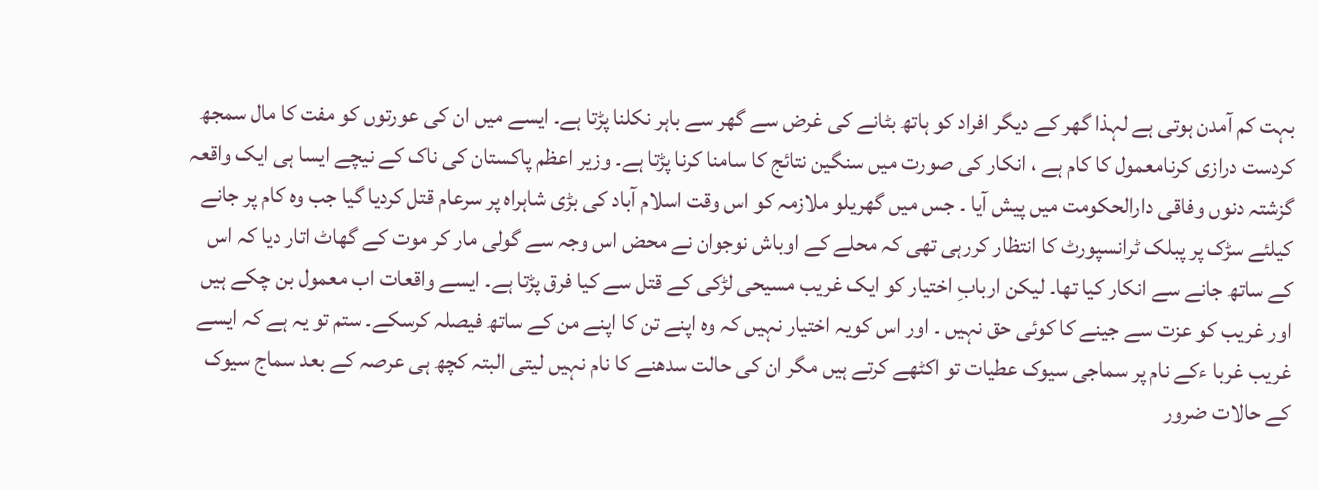بہت کم آمدن ہوتی ہے لہذا گھر کے دیگر افراد کو ہاتھ بٹانے کی غرض سے گھر سے باہر نکلنا پڑتا ہے۔ ایسے میں ان کی عورتوں کو مفت کا مال سمجھ کردست درازی کرنامعمول کا کام ہے ، انکار کی صورت میں سنگین نتائج کا سامنا کرنا پڑتا ہے۔ وزیر اعظم پاکستان کی ناک کے نیچے ایسا ہی ایک واقعہ گزشتہ دنوں وفاقی دارالحکومت میں پیش آیا ۔ جس میں گھریلو ملازمہ کو اس وقت اسلام آباد کی بڑی شاہراہ پر سرعام قتل کردیا گیا جب وہ کام پر جانے کیلئے سڑک پر پبلک ٹرانسپورٹ کا انتظار کررہی تھی کہ محلے کے اوباش نوجوان نے محض اس وجہ سے گولی مار کر موت کے گھاٹ اتار دیا کہ اس کے ساتھ جانے سے انکار کیا تھا۔ لیکن اربابِ اختیار کو ایک غریب مسیحی لڑکی کے قتل سے کیا فرق پڑتا ہے۔ ایسے واقعات اب معمول بن چکے ہیں اور غریب کو عزت سے جینے کا کوئی حق نہیں ۔ اور اس کویہ اختیار نہیں کہ وہ اپنے تن کا اپنے من کے ساتھ فیصلہ کرسکے۔ ستم تو یہ ہے کہ ایسے غریب غربا ءکے نام پر سماجی سیوک عطیات تو اکٹھے کرتے ہیں مگر ان کی حالت سدھنے کا نام نہیں لیتی البتہ کچھ ہی عرصہ کے بعد سماج سیوک کے حالات ضرور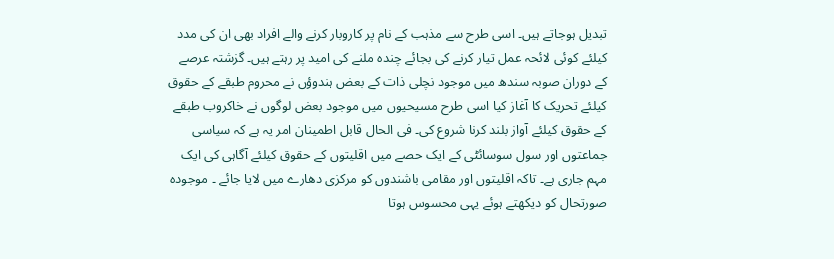تبدیل ہوجاتے ہیں۔ اسی طرح سے مذہب کے نام پر کاروبار کرنے والے افراد بھی ان کی مدد کیلئے کوئی لائحہ عمل تیار کرنے کی بجائے چندہ ملنے کی امید پر رہتے ہیں۔ گزشتہ عرصے کے دوران صوبہ سندھ میں موجود نچلی ذات کے بعض ہندوؤں نے محروم طبقے کے حقوق کیلئے تحریک کا آغاز کیا اسی طرح مسیحیوں میں موجود بعض لوگوں نے خاکروب طبقے کے حقوق کیلئے آواز بلند کرنا شروع کی۔ فی الحال قابل اطمینان امر یہ ہے کہ سیاسی جماعتوں اور سول سوسائٹی کے ایک حصے میں اقلیتوں کے حقوق کیلئے آگاہی کی ایک مہم جاری ہے۔ تاکہ اقلیتوں اور مقامی باشندوں کو مرکزی دھارے میں لایا جائے ۔ موجودہ صورتحال کو دیکھتے ہوئے یہی محسوس ہوتا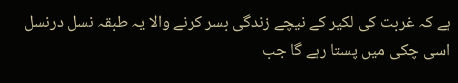ہے کہ غربت کی لکیر کے نیچے زندگی بسر کرنے والا یہ طبقہ نسل درنسل اسی چکی میں پستا رہے گا جب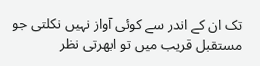تک ان کے اندر سے کوئی آواز نہیں نکلتی جو مستقبل قریب میں تو ابھرتی نظر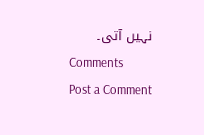نہیں آتی۔
Comments
Post a Comment